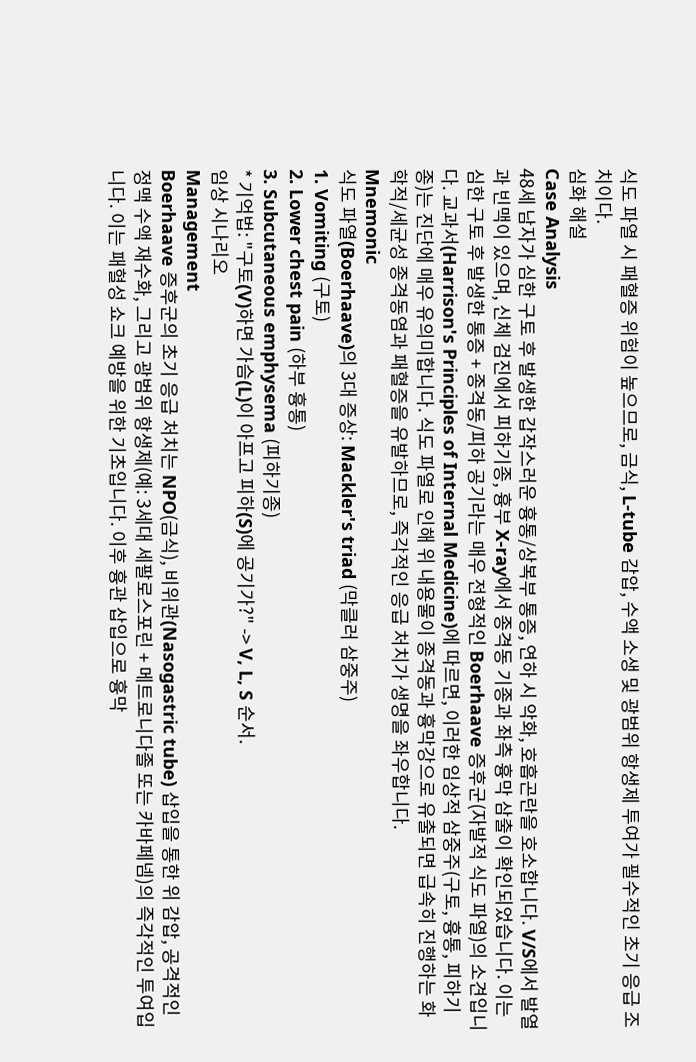식도 파열 시 패혈증 위험이 높으므로, 금식, L-tube 감압, 수액 소생 및 광범위 항생제 투여가 필수적인 초기 응급 조치이다.
심화 해설
Case Analysis
48세 남자가 심한 구토 후 발생한 갑작스러운 흉통/상복부 통증, 연하 시 악화, 호흡곤란을 호소합니다. V/S에서 발열과 빈맥이 있으며, 신체 검진에서 피하기종, 흉부 X-ray에서 종격동 기종과 좌측 흉막 삼출이 확인되었습니다. 이는 심한 구토 후 발생한 통증 + 종격동/피하 공기라는 매우 전형적인 Boerhaave 증후군(자발적 식도 파열)의 소견입니다. 교과서(Harrison's Principles of Internal Medicine)에 따르면, 이러한 임상적 삼중주(구토, 흉통, 피하기종)는 진단에 매우 유의미합니다. 식도 파열로 인해 위 내용물이 종격동과 흉막강으로 유출되면 급속히 진행하는 화학적/세균성 종격동염과 패혈증을 유발하므로, 즉각적인 응급 처치가 생명을 좌우합니다.
Mnemonic
식도 파열(Boerhaave)의 3대 증상: Mackler's triad (막클러 삼중주)
1. Vomiting (구토)
2. Lower chest pain (하부 흉통)
3. Subcutaneous emphysema (피하기종)
* 기억법: "구토(V)하면 가슴(L)이 아프고 피하(S)에 공기가?" -> V, L, S 순서.
임상 시나리오
Management
Boerhaave 증후군의 초기 응급 처치는 NPO(금식), 비위관(Nasogastric tube) 삽입을 통한 위 감압, 공격적인 정맥 수액 재수화, 그리고 광범위 항생제(예: 3세대 세팔로스포린 + 메트로니다졸 또는 카바페넴)의 즉각적인 투여입니다. 이는 패혈성 쇼크 예방을 위한 기초입니다. 이후 흉관 삽입으로 흉막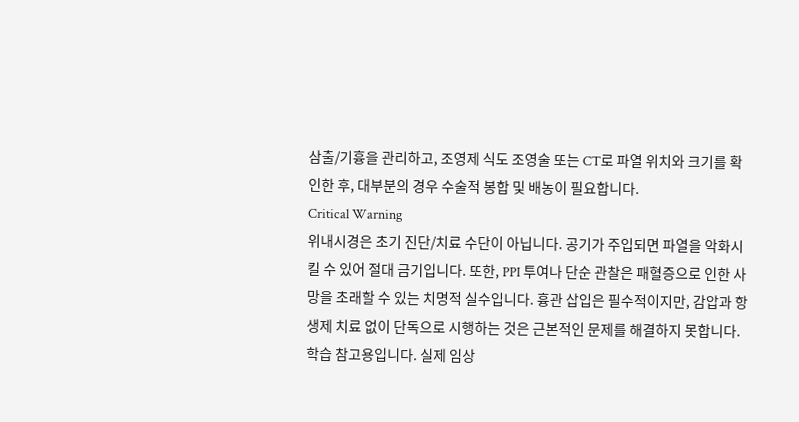삼출/기흉을 관리하고, 조영제 식도 조영술 또는 CT로 파열 위치와 크기를 확인한 후, 대부분의 경우 수술적 봉합 및 배농이 필요합니다.
Critical Warning
위내시경은 초기 진단/치료 수단이 아닙니다. 공기가 주입되면 파열을 악화시킬 수 있어 절대 금기입니다. 또한, PPI 투여나 단순 관찰은 패혈증으로 인한 사망을 초래할 수 있는 치명적 실수입니다. 흉관 삽입은 필수적이지만, 감압과 항생제 치료 없이 단독으로 시행하는 것은 근본적인 문제를 해결하지 못합니다.
학습 참고용입니다. 실제 임상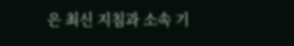은 최신 지침과 소속 기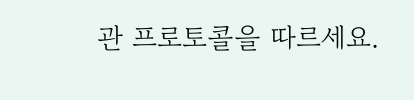관 프로토콜을 따르세요.